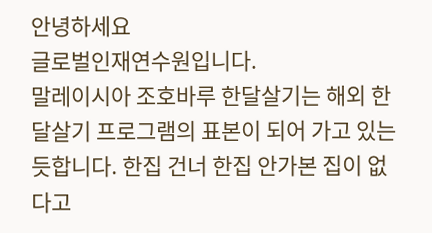안녕하세요
글로벌인재연수원입니다.
말레이시아 조호바루 한달살기는 해외 한달살기 프로그램의 표본이 되어 가고 있는 듯합니다. 한집 건너 한집 안가본 집이 없다고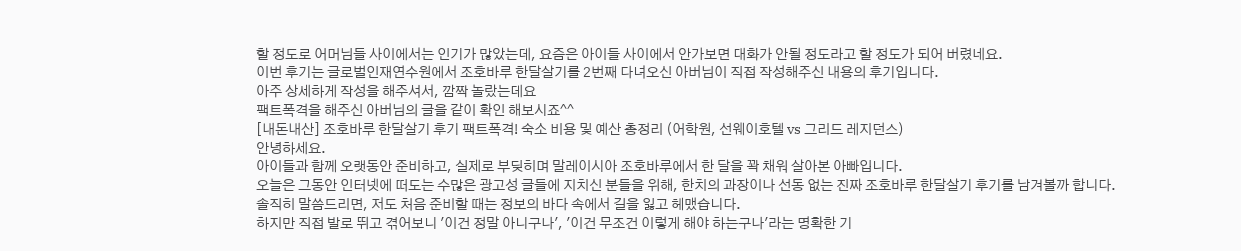할 정도로 어머님들 사이에서는 인기가 많았는데, 요즘은 아이들 사이에서 안가보면 대화가 안될 정도라고 할 정도가 되어 버렸네요.
이번 후기는 글로벌인재연수원에서 조호바루 한달살기를 2번째 다녀오신 아버님이 직접 작성해주신 내용의 후기입니다.
아주 상세하게 작성을 해주셔서, 깜짝 놀랐는데요
팩트폭격을 해주신 아버님의 글을 같이 확인 해보시죠^^
[내돈내산] 조호바루 한달살기 후기 팩트폭격! 숙소 비용 및 예산 총정리 (어학원, 선웨이호텔 vs 그리드 레지던스)
안녕하세요.
아이들과 함께 오랫동안 준비하고, 실제로 부딪히며 말레이시아 조호바루에서 한 달을 꽉 채워 살아본 아빠입니다.
오늘은 그동안 인터넷에 떠도는 수많은 광고성 글들에 지치신 분들을 위해, 한치의 과장이나 선동 없는 진짜 조호바루 한달살기 후기를 남겨볼까 합니다.
솔직히 말씀드리면, 저도 처음 준비할 때는 정보의 바다 속에서 길을 잃고 헤맸습니다.
하지만 직접 발로 뛰고 겪어보니 '이건 정말 아니구나', '이건 무조건 이렇게 해야 하는구나'라는 명확한 기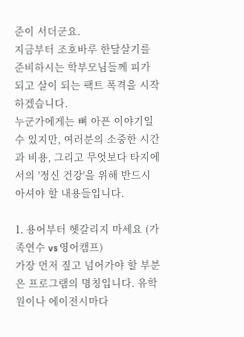준이 서더군요.
지금부터 조호바루 한달살기를 준비하시는 학부모님들께 피가 되고 살이 되는 팩트 폭격을 시작하겠습니다.
누군가에게는 뼈 아픈 이야기일 수 있지만, 여러분의 소중한 시간과 비용, 그리고 무엇보다 타지에서의 '정신 건강'을 위해 반드시 아셔야 할 내용들입니다.

1. 용어부터 헷갈리지 마세요 (가족연수 vs 영어캠프)
가장 먼저 짚고 넘어가야 할 부분은 프로그램의 명칭입니다. 유학원이나 에이전시마다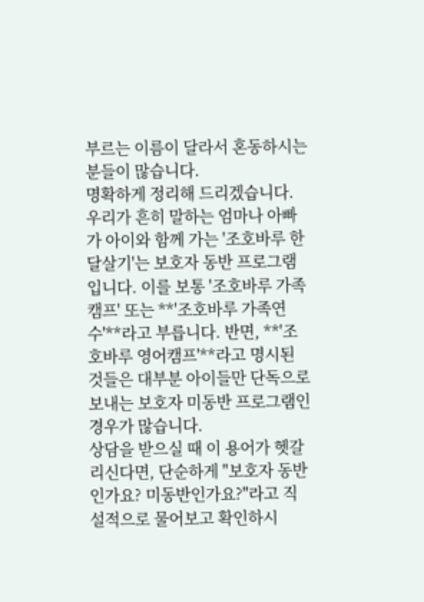부르는 이름이 달라서 혼동하시는 분들이 많습니다.
명확하게 정리해 드리겠습니다. 우리가 흔히 말하는 엄마나 아빠가 아이와 함께 가는 '조호바루 한달살기'는 보호자 동반 프로그램입니다. 이를 보통 '조호바루 가족캠프' 또는 **'조호바루 가족연수'**라고 부릅니다. 반면, **'조호바루 영어캠프'**라고 명시된 것들은 대부분 아이들만 단독으로 보내는 보호자 미동반 프로그램인 경우가 많습니다.
상담을 받으실 때 이 용어가 헷갈리신다면, 단순하게 "보호자 동반인가요? 미동반인가요?"라고 직설적으로 물어보고 확인하시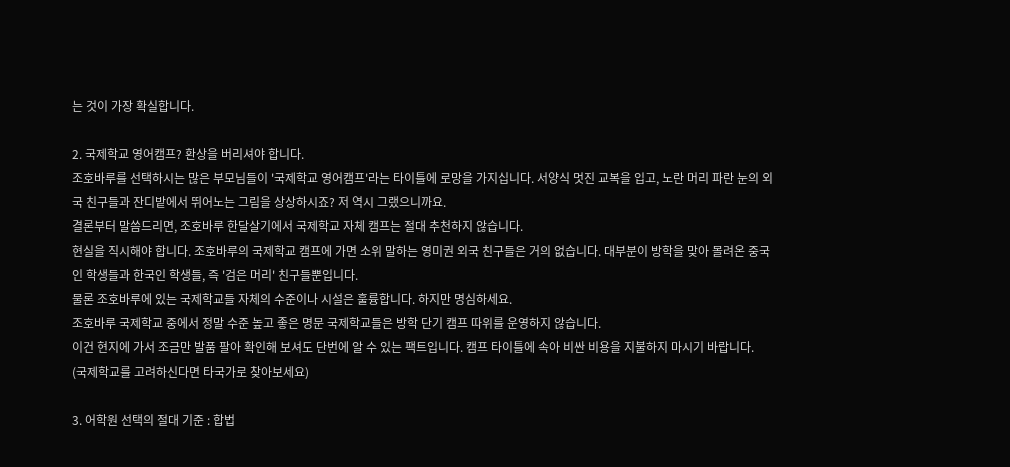는 것이 가장 확실합니다.

2. 국제학교 영어캠프? 환상을 버리셔야 합니다.
조호바루를 선택하시는 많은 부모님들이 '국제학교 영어캠프'라는 타이틀에 로망을 가지십니다. 서양식 멋진 교복을 입고, 노란 머리 파란 눈의 외국 친구들과 잔디밭에서 뛰어노는 그림을 상상하시죠? 저 역시 그랬으니까요.
결론부터 말씀드리면, 조호바루 한달살기에서 국제학교 자체 캠프는 절대 추천하지 않습니다.
현실을 직시해야 합니다. 조호바루의 국제학교 캠프에 가면 소위 말하는 영미권 외국 친구들은 거의 없습니다. 대부분이 방학을 맞아 몰려온 중국인 학생들과 한국인 학생들, 즉 '검은 머리' 친구들뿐입니다.
물론 조호바루에 있는 국제학교들 자체의 수준이나 시설은 훌륭합니다. 하지만 명심하세요.
조호바루 국제학교 중에서 정말 수준 높고 좋은 명문 국제학교들은 방학 단기 캠프 따위를 운영하지 않습니다.
이건 현지에 가서 조금만 발품 팔아 확인해 보셔도 단번에 알 수 있는 팩트입니다. 캠프 타이틀에 속아 비싼 비용을 지불하지 마시기 바랍니다.
(국제학교를 고려하신다면 타국가로 찾아보세요)

3. 어학원 선택의 절대 기준 : 합법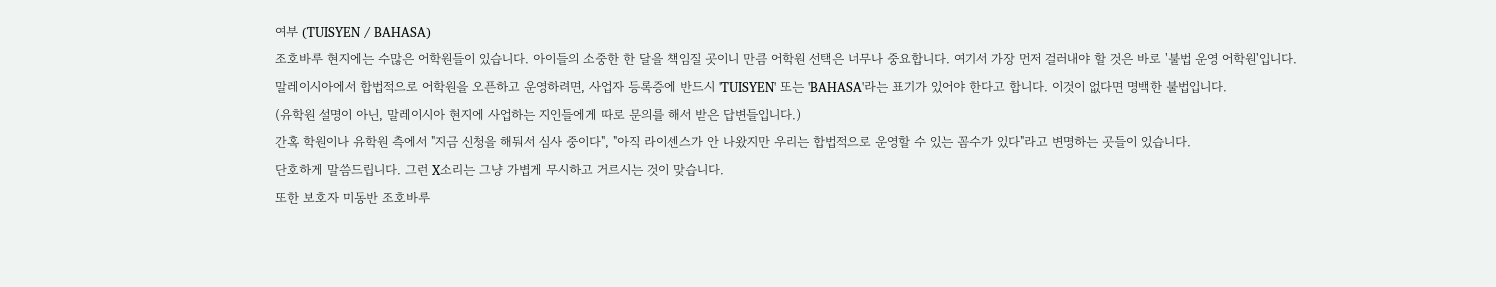여부 (TUISYEN / BAHASA)
조호바루 현지에는 수많은 어학원들이 있습니다. 아이들의 소중한 한 달을 책임질 곳이니 만큼 어학원 선택은 너무나 중요합니다. 여기서 가장 먼저 걸러내야 할 것은 바로 '불법 운영 어학원'입니다.
말레이시아에서 합법적으로 어학원을 오픈하고 운영하려면, 사업자 등록증에 반드시 'TUISYEN' 또는 'BAHASA'라는 표기가 있어야 한다고 합니다. 이것이 없다면 명백한 불법입니다.
(유학원 설명이 아닌, 말레이시아 현지에 사업하는 지인들에게 따로 문의를 해서 받은 답변들입니다.)
간혹 학원이나 유학원 측에서 "지금 신청을 해둬서 심사 중이다", "아직 라이센스가 안 나왔지만 우리는 합법적으로 운영할 수 있는 꼼수가 있다"라고 변명하는 곳들이 있습니다.
단호하게 말씀드립니다. 그런 X소리는 그냥 가볍게 무시하고 거르시는 것이 맞습니다.
또한 보호자 미동반 조호바루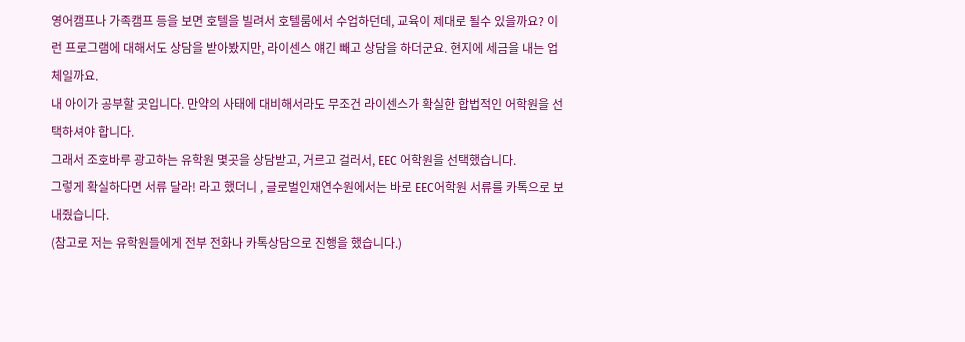영어캠프나 가족캠프 등을 보면 호텔을 빌려서 호텔룸에서 수업하던데, 교육이 제대로 될수 있을까요? 이런 프로그램에 대해서도 상담을 받아봤지만, 라이센스 얘긴 빼고 상담을 하더군요. 현지에 세금을 내는 업체일까요.
내 아이가 공부할 곳입니다. 만약의 사태에 대비해서라도 무조건 라이센스가 확실한 합법적인 어학원을 선택하셔야 합니다.
그래서 조호바루 광고하는 유학원 몇곳을 상담받고, 거르고 걸러서, EEC 어학원을 선택했습니다.
그렇게 확실하다면 서류 달라! 라고 했더니 , 글로벌인재연수원에서는 바로 EEC어학원 서류를 카톡으로 보내줬습니다.
(참고로 저는 유학원들에게 전부 전화나 카톡상담으로 진행을 했습니다.)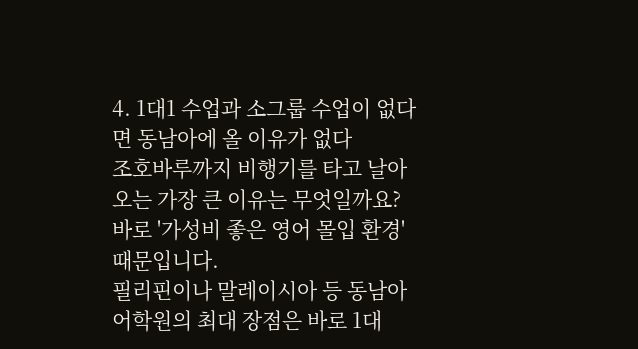4. 1대1 수업과 소그룹 수업이 없다면 동남아에 올 이유가 없다
조호바루까지 비행기를 타고 날아오는 가장 큰 이유는 무엇일까요? 바로 '가성비 좋은 영어 몰입 환경' 때문입니다.
필리핀이나 말레이시아 등 동남아 어학원의 최대 장점은 바로 1대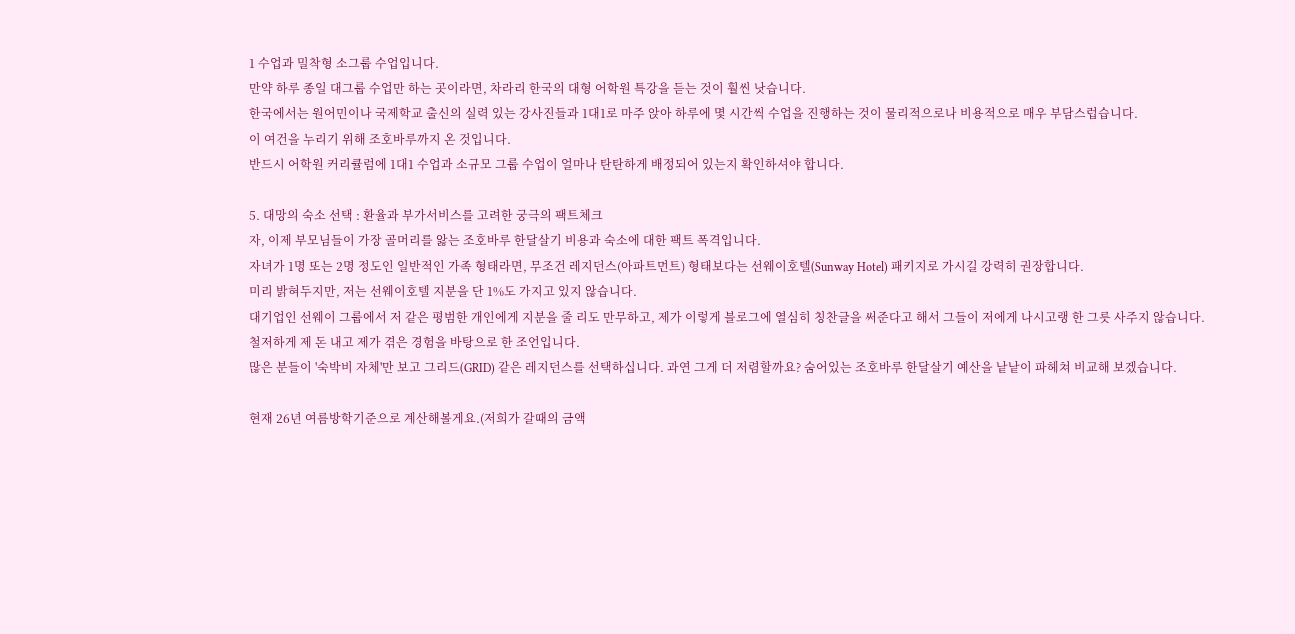1 수업과 밀착형 소그룹 수업입니다.
만약 하루 종일 대그룹 수업만 하는 곳이라면, 차라리 한국의 대형 어학원 특강을 듣는 것이 훨씬 낫습니다.
한국에서는 원어민이나 국제학교 출신의 실력 있는 강사진들과 1대1로 마주 앉아 하루에 몇 시간씩 수업을 진행하는 것이 물리적으로나 비용적으로 매우 부담스럽습니다.
이 여건을 누리기 위해 조호바루까지 온 것입니다.
반드시 어학원 커리큘럼에 1대1 수업과 소규모 그룹 수업이 얼마나 탄탄하게 배정되어 있는지 확인하셔야 합니다.

5. 대망의 숙소 선택 : 환율과 부가서비스를 고려한 궁극의 팩트체크
자, 이제 부모님들이 가장 골머리를 앓는 조호바루 한달살기 비용과 숙소에 대한 팩트 폭격입니다.
자녀가 1명 또는 2명 정도인 일반적인 가족 형태라면, 무조건 레지던스(아파트먼트) 형태보다는 선웨이호텔(Sunway Hotel) 패키지로 가시길 강력히 권장합니다.
미리 밝혀두지만, 저는 선웨이호텔 지분을 단 1%도 가지고 있지 않습니다.
대기업인 선웨이 그룹에서 저 같은 평범한 개인에게 지분을 줄 리도 만무하고, 제가 이렇게 블로그에 열심히 칭찬글을 써준다고 해서 그들이 저에게 나시고랭 한 그릇 사주지 않습니다.
철저하게 제 돈 내고 제가 겪은 경험을 바탕으로 한 조언입니다.
많은 분들이 '숙박비 자체'만 보고 그리드(GRID) 같은 레지던스를 선택하십니다. 과연 그게 더 저렴할까요? 숨어있는 조호바루 한달살기 예산을 낱낱이 파헤쳐 비교해 보겠습니다.

현재 26년 여름방학기준으로 계산해볼게요.(저희가 갈때의 금액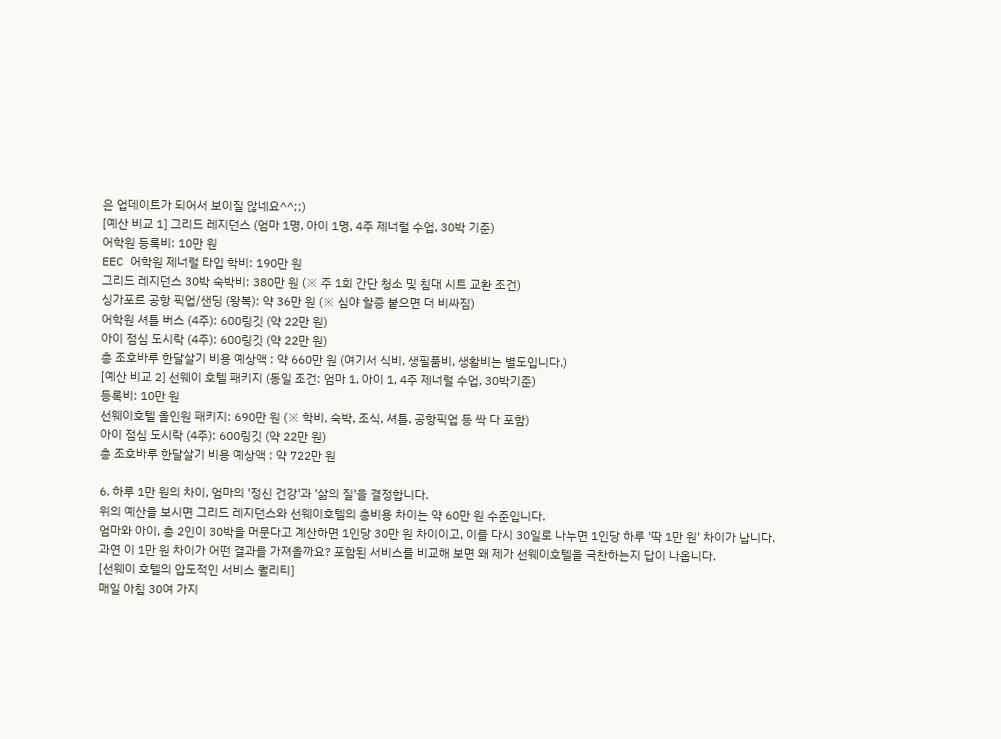은 업데이트가 되어서 보이질 않네요^^;;)
[예산 비교 1] 그리드 레지던스 (엄마 1명, 아이 1명, 4주 제너럴 수업, 30박 기준)
어학원 등록비: 10만 원
EEC 어학원 제너럴 타입 학비: 190만 원
그리드 레지던스 30박 숙박비: 380만 원 (※ 주 1회 간단 청소 및 침대 시트 교환 조건)
싱가포르 공항 픽업/샌딩 (왕복): 약 36만 원 (※ 심야 할증 붙으면 더 비싸짐)
어학원 셔틀 버스 (4주): 600링깃 (약 22만 원)
아이 점심 도시락 (4주): 600링깃 (약 22만 원)
총 조호바루 한달살기 비용 예상액 : 약 660만 원 (여기서 식비, 생필품비, 생활비는 별도입니다.)
[예산 비교 2] 선웨이 호텔 패키지 (동일 조건: 엄마 1, 아이 1, 4주 제너럴 수업, 30박기준)
등록비: 10만 원
선웨이호텔 올인원 패키지: 690만 원 (※ 학비, 숙박, 조식, 셔틀, 공항픽업 등 싹 다 포함)
아이 점심 도시락 (4주): 600링깃 (약 22만 원)
총 조호바루 한달살기 비용 예상액 : 약 722만 원

6. 하루 1만 원의 차이, 엄마의 '정신 건강'과 '삶의 질'을 결정합니다.
위의 예산을 보시면 그리드 레지던스와 선웨이호텔의 총비용 차이는 약 60만 원 수준입니다.
엄마와 아이, 총 2인이 30박을 머문다고 계산하면 1인당 30만 원 차이이고, 이를 다시 30일로 나누면 1인당 하루 '딱 1만 원' 차이가 납니다.
과연 이 1만 원 차이가 어떤 결과를 가져올까요? 포함된 서비스를 비교해 보면 왜 제가 선웨이호텔을 극찬하는지 답이 나옵니다.
[선웨이 호텔의 압도적인 서비스 퀄리티]
매일 아침 30여 가지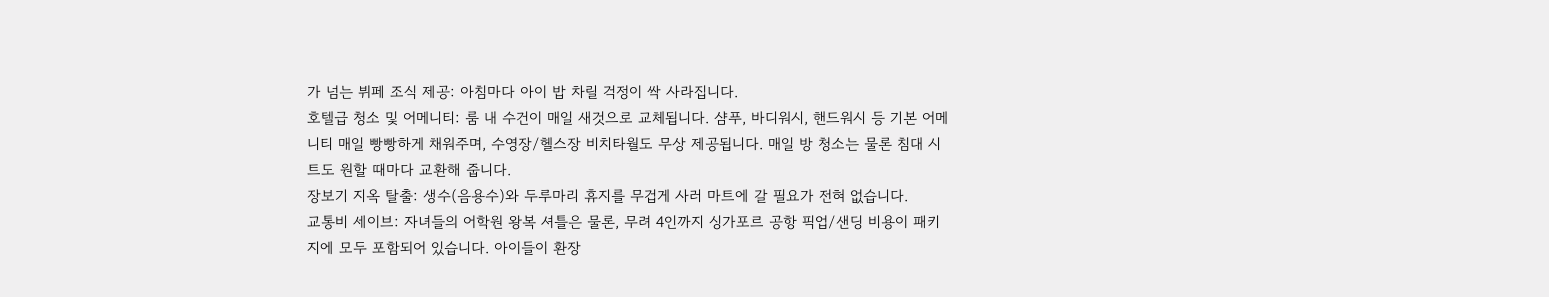가 넘는 뷔페 조식 제공: 아침마다 아이 밥 차릴 걱정이 싹 사라집니다.
호텔급 청소 및 어메니티: 룸 내 수건이 매일 새것으로 교체됩니다. 샴푸, 바디워시, 핸드워시 등 기본 어메니티 매일 빵빵하게 채워주며, 수영장/헬스장 비치타월도 무상 제공됩니다. 매일 방 청소는 물론 침대 시트도 원할 때마다 교환해 줍니다.
장보기 지옥 탈출: 생수(음용수)와 두루마리 휴지를 무겁게 사러 마트에 갈 필요가 전혀 없습니다.
교통비 세이브: 자녀들의 어학원 왕복 셔틀은 물론, 무려 4인까지 싱가포르 공항 픽업/샌딩 비용이 패키지에 모두 포함되어 있습니다. 아이들이 환장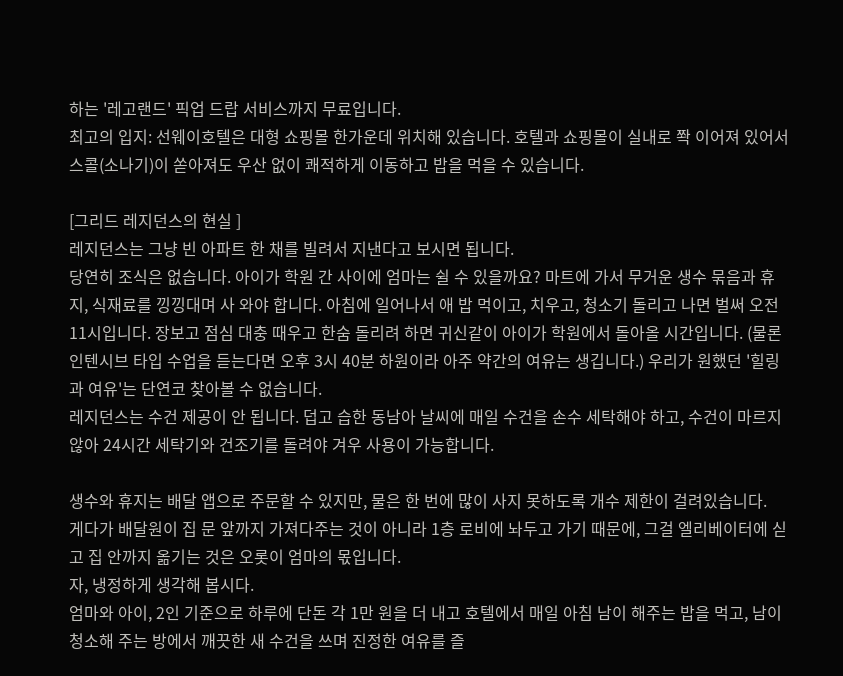하는 '레고랜드' 픽업 드랍 서비스까지 무료입니다.
최고의 입지: 선웨이호텔은 대형 쇼핑몰 한가운데 위치해 있습니다. 호텔과 쇼핑몰이 실내로 쫙 이어져 있어서 스콜(소나기)이 쏟아져도 우산 없이 쾌적하게 이동하고 밥을 먹을 수 있습니다.

[그리드 레지던스의 현실 ]
레지던스는 그냥 빈 아파트 한 채를 빌려서 지낸다고 보시면 됩니다.
당연히 조식은 없습니다. 아이가 학원 간 사이에 엄마는 쉴 수 있을까요? 마트에 가서 무거운 생수 묶음과 휴지, 식재료를 낑낑대며 사 와야 합니다. 아침에 일어나서 애 밥 먹이고, 치우고, 청소기 돌리고 나면 벌써 오전 11시입니다. 장보고 점심 대충 때우고 한숨 돌리려 하면 귀신같이 아이가 학원에서 돌아올 시간입니다. (물론 인텐시브 타입 수업을 듣는다면 오후 3시 40분 하원이라 아주 약간의 여유는 생깁니다.) 우리가 원했던 '힐링과 여유'는 단연코 찾아볼 수 없습니다.
레지던스는 수건 제공이 안 됩니다. 덥고 습한 동남아 날씨에 매일 수건을 손수 세탁해야 하고, 수건이 마르지 않아 24시간 세탁기와 건조기를 돌려야 겨우 사용이 가능합니다.

생수와 휴지는 배달 앱으로 주문할 수 있지만, 물은 한 번에 많이 사지 못하도록 개수 제한이 걸려있습니다.
게다가 배달원이 집 문 앞까지 가져다주는 것이 아니라 1층 로비에 놔두고 가기 때문에, 그걸 엘리베이터에 싣고 집 안까지 옮기는 것은 오롯이 엄마의 몫입니다.
자, 냉정하게 생각해 봅시다.
엄마와 아이, 2인 기준으로 하루에 단돈 각 1만 원을 더 내고 호텔에서 매일 아침 남이 해주는 밥을 먹고, 남이 청소해 주는 방에서 깨끗한 새 수건을 쓰며 진정한 여유를 즐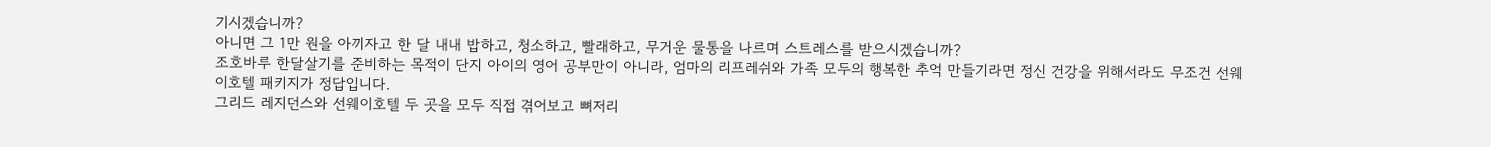기시겠습니까?
아니면 그 1만 원을 아끼자고 한 달 내내 밥하고, 청소하고, 빨래하고, 무거운 물통을 나르며 스트레스를 받으시겠습니까?
조호바루 한달살기를 준비하는 목적이 단지 아이의 영어 공부만이 아니라, 엄마의 리프레쉬와 가족 모두의 행복한 추억 만들기라면 정신 건강을 위해서라도 무조건 선웨이호텔 패키지가 정답입니다.
그리드 레지던스와 선웨이호텔 두 곳을 모두 직접 겪어보고 뼈저리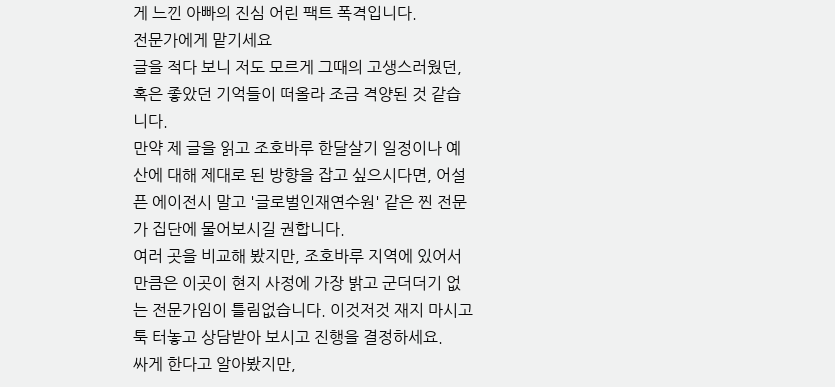게 느낀 아빠의 진심 어린 팩트 폭격입니다.
전문가에게 맡기세요
글을 적다 보니 저도 모르게 그때의 고생스러웠던, 혹은 좋았던 기억들이 떠올라 조금 격양된 것 같습니다.
만약 제 글을 읽고 조호바루 한달살기 일정이나 예산에 대해 제대로 된 방향을 잡고 싶으시다면, 어설픈 에이전시 말고 '글로벌인재연수원' 같은 찐 전문가 집단에 물어보시길 권합니다.
여러 곳을 비교해 봤지만, 조호바루 지역에 있어서만큼은 이곳이 현지 사정에 가장 밝고 군더더기 없는 전문가임이 틀림없습니다. 이것저것 재지 마시고 툭 터놓고 상담받아 보시고 진행을 결정하세요.
싸게 한다고 알아봤지만,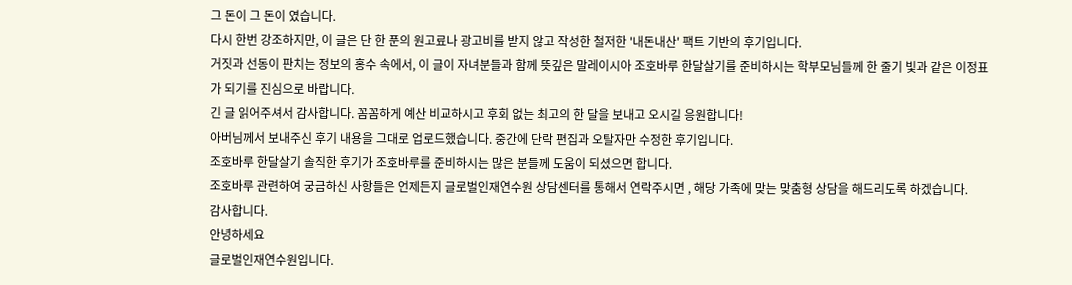그 돈이 그 돈이 였습니다.
다시 한번 강조하지만, 이 글은 단 한 푼의 원고료나 광고비를 받지 않고 작성한 철저한 '내돈내산' 팩트 기반의 후기입니다.
거짓과 선동이 판치는 정보의 홍수 속에서, 이 글이 자녀분들과 함께 뜻깊은 말레이시아 조호바루 한달살기를 준비하시는 학부모님들께 한 줄기 빛과 같은 이정표가 되기를 진심으로 바랍니다.
긴 글 읽어주셔서 감사합니다. 꼼꼼하게 예산 비교하시고 후회 없는 최고의 한 달을 보내고 오시길 응원합니다!
아버님께서 보내주신 후기 내용을 그대로 업로드했습니다. 중간에 단락 편집과 오탈자만 수정한 후기입니다.
조호바루 한달살기 솔직한 후기가 조호바루를 준비하시는 많은 분들께 도움이 되셨으면 합니다.
조호바루 관련하여 궁금하신 사항들은 언제든지 글로벌인재연수원 상담센터를 통해서 연락주시면 , 해당 가족에 맞는 맞춤형 상담을 해드리도록 하겠습니다.
감사합니다.
안녕하세요
글로벌인재연수원입니다.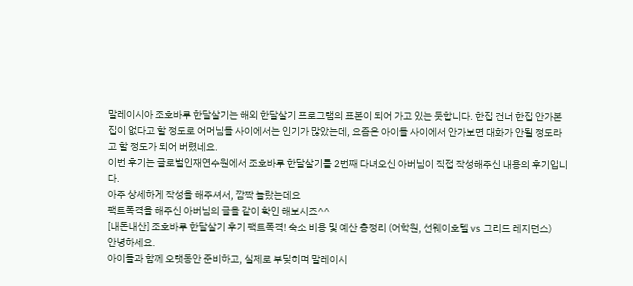말레이시아 조호바루 한달살기는 해외 한달살기 프로그램의 표본이 되어 가고 있는 듯합니다. 한집 건너 한집 안가본 집이 없다고 할 정도로 어머님들 사이에서는 인기가 많았는데, 요즘은 아이들 사이에서 안가보면 대화가 안될 정도라고 할 정도가 되어 버렸네요.
이번 후기는 글로벌인재연수원에서 조호바루 한달살기를 2번째 다녀오신 아버님이 직접 작성해주신 내용의 후기입니다.
아주 상세하게 작성을 해주셔서, 깜짝 놀랐는데요
팩트폭격을 해주신 아버님의 글을 같이 확인 해보시죠^^
[내돈내산] 조호바루 한달살기 후기 팩트폭격! 숙소 비용 및 예산 총정리 (어학원, 선웨이호텔 vs 그리드 레지던스)
안녕하세요.
아이들과 함께 오랫동안 준비하고, 실제로 부딪히며 말레이시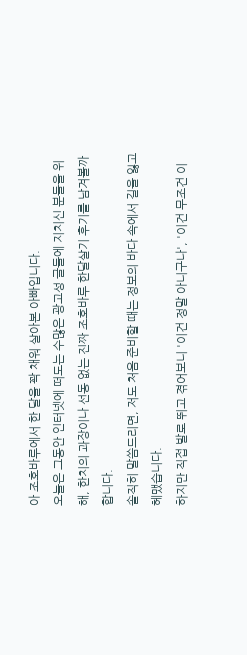아 조호바루에서 한 달을 꽉 채워 살아본 아빠입니다.
오늘은 그동안 인터넷에 떠도는 수많은 광고성 글들에 지치신 분들을 위해, 한치의 과장이나 선동 없는 진짜 조호바루 한달살기 후기를 남겨볼까 합니다.
솔직히 말씀드리면, 저도 처음 준비할 때는 정보의 바다 속에서 길을 잃고 헤맸습니다.
하지만 직접 발로 뛰고 겪어보니 '이건 정말 아니구나', '이건 무조건 이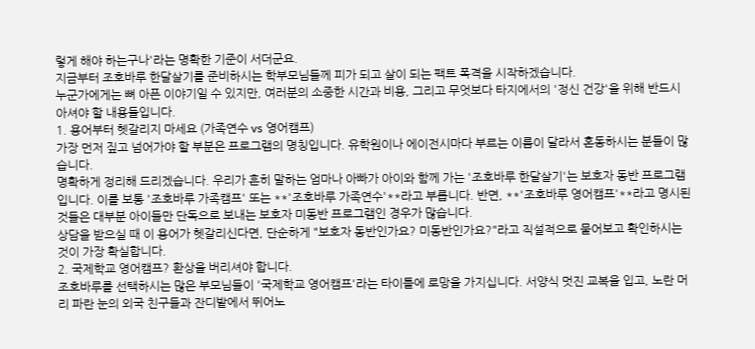렇게 해야 하는구나'라는 명확한 기준이 서더군요.
지금부터 조호바루 한달살기를 준비하시는 학부모님들께 피가 되고 살이 되는 팩트 폭격을 시작하겠습니다.
누군가에게는 뼈 아픈 이야기일 수 있지만, 여러분의 소중한 시간과 비용, 그리고 무엇보다 타지에서의 '정신 건강'을 위해 반드시 아셔야 할 내용들입니다.
1. 용어부터 헷갈리지 마세요 (가족연수 vs 영어캠프)
가장 먼저 짚고 넘어가야 할 부분은 프로그램의 명칭입니다. 유학원이나 에이전시마다 부르는 이름이 달라서 혼동하시는 분들이 많습니다.
명확하게 정리해 드리겠습니다. 우리가 흔히 말하는 엄마나 아빠가 아이와 함께 가는 '조호바루 한달살기'는 보호자 동반 프로그램입니다. 이를 보통 '조호바루 가족캠프' 또는 **'조호바루 가족연수'**라고 부릅니다. 반면, **'조호바루 영어캠프'**라고 명시된 것들은 대부분 아이들만 단독으로 보내는 보호자 미동반 프로그램인 경우가 많습니다.
상담을 받으실 때 이 용어가 헷갈리신다면, 단순하게 "보호자 동반인가요? 미동반인가요?"라고 직설적으로 물어보고 확인하시는 것이 가장 확실합니다.
2. 국제학교 영어캠프? 환상을 버리셔야 합니다.
조호바루를 선택하시는 많은 부모님들이 '국제학교 영어캠프'라는 타이틀에 로망을 가지십니다. 서양식 멋진 교복을 입고, 노란 머리 파란 눈의 외국 친구들과 잔디밭에서 뛰어노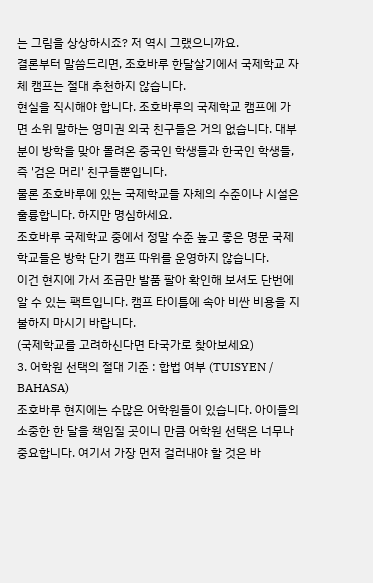는 그림을 상상하시죠? 저 역시 그랬으니까요.
결론부터 말씀드리면, 조호바루 한달살기에서 국제학교 자체 캠프는 절대 추천하지 않습니다.
현실을 직시해야 합니다. 조호바루의 국제학교 캠프에 가면 소위 말하는 영미권 외국 친구들은 거의 없습니다. 대부분이 방학을 맞아 몰려온 중국인 학생들과 한국인 학생들, 즉 '검은 머리' 친구들뿐입니다.
물론 조호바루에 있는 국제학교들 자체의 수준이나 시설은 훌륭합니다. 하지만 명심하세요.
조호바루 국제학교 중에서 정말 수준 높고 좋은 명문 국제학교들은 방학 단기 캠프 따위를 운영하지 않습니다.
이건 현지에 가서 조금만 발품 팔아 확인해 보셔도 단번에 알 수 있는 팩트입니다. 캠프 타이틀에 속아 비싼 비용을 지불하지 마시기 바랍니다.
(국제학교를 고려하신다면 타국가로 찾아보세요)
3. 어학원 선택의 절대 기준 : 합법 여부 (TUISYEN / BAHASA)
조호바루 현지에는 수많은 어학원들이 있습니다. 아이들의 소중한 한 달을 책임질 곳이니 만큼 어학원 선택은 너무나 중요합니다. 여기서 가장 먼저 걸러내야 할 것은 바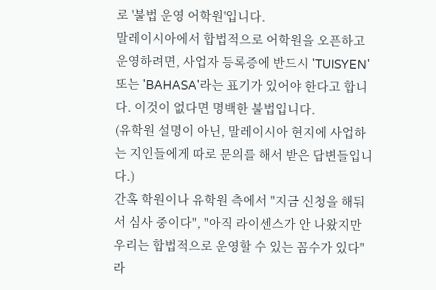로 '불법 운영 어학원'입니다.
말레이시아에서 합법적으로 어학원을 오픈하고 운영하려면, 사업자 등록증에 반드시 'TUISYEN' 또는 'BAHASA'라는 표기가 있어야 한다고 합니다. 이것이 없다면 명백한 불법입니다.
(유학원 설명이 아닌, 말레이시아 현지에 사업하는 지인들에게 따로 문의를 해서 받은 답변들입니다.)
간혹 학원이나 유학원 측에서 "지금 신청을 해둬서 심사 중이다", "아직 라이센스가 안 나왔지만 우리는 합법적으로 운영할 수 있는 꼼수가 있다"라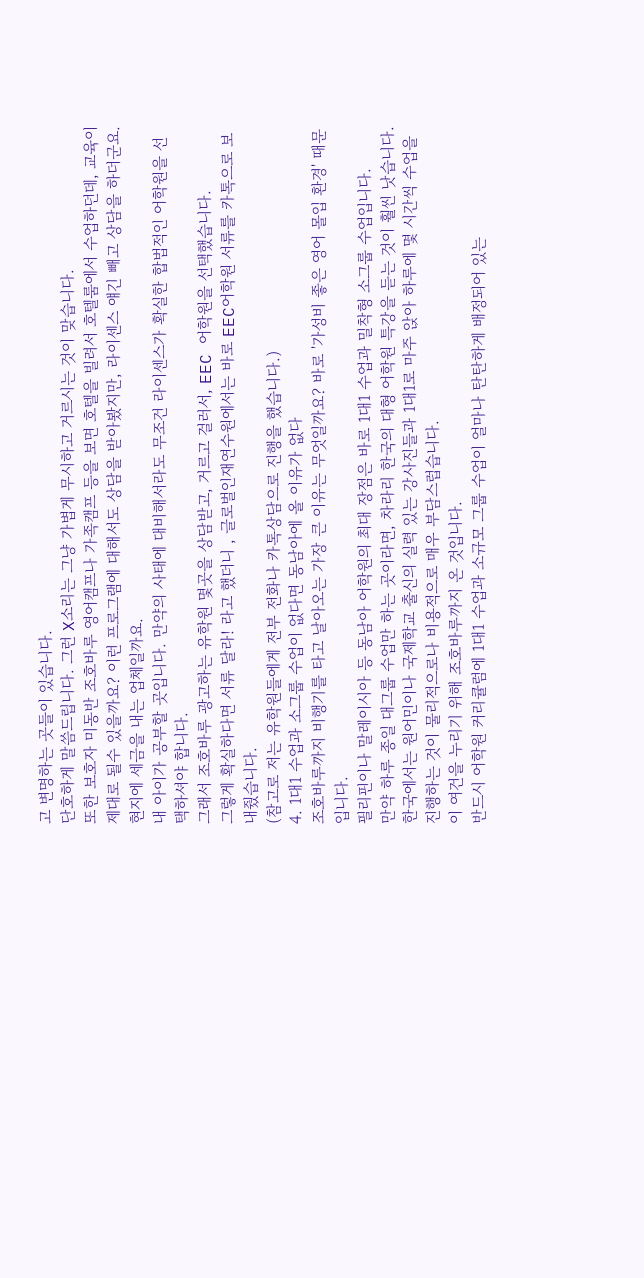고 변명하는 곳들이 있습니다.
단호하게 말씀드립니다. 그런 X소리는 그냥 가볍게 무시하고 거르시는 것이 맞습니다.
또한 보호자 미동반 조호바루 영어캠프나 가족캠프 등을 보면 호텔을 빌려서 호텔룸에서 수업하던데, 교육이 제대로 될수 있을까요? 이런 프로그램에 대해서도 상담을 받아봤지만, 라이센스 얘긴 빼고 상담을 하더군요. 현지에 세금을 내는 업체일까요.
내 아이가 공부할 곳입니다. 만약의 사태에 대비해서라도 무조건 라이센스가 확실한 합법적인 어학원을 선택하셔야 합니다.
그래서 조호바루 광고하는 유학원 몇곳을 상담받고, 거르고 걸러서, EEC 어학원을 선택했습니다.
그렇게 확실하다면 서류 달라! 라고 했더니 , 글로벌인재연수원에서는 바로 EEC어학원 서류를 카톡으로 보내줬습니다.
(참고로 저는 유학원들에게 전부 전화나 카톡상담으로 진행을 했습니다.)
4. 1대1 수업과 소그룹 수업이 없다면 동남아에 올 이유가 없다
조호바루까지 비행기를 타고 날아오는 가장 큰 이유는 무엇일까요? 바로 '가성비 좋은 영어 몰입 환경' 때문입니다.
필리핀이나 말레이시아 등 동남아 어학원의 최대 장점은 바로 1대1 수업과 밀착형 소그룹 수업입니다.
만약 하루 종일 대그룹 수업만 하는 곳이라면, 차라리 한국의 대형 어학원 특강을 듣는 것이 훨씬 낫습니다.
한국에서는 원어민이나 국제학교 출신의 실력 있는 강사진들과 1대1로 마주 앉아 하루에 몇 시간씩 수업을 진행하는 것이 물리적으로나 비용적으로 매우 부담스럽습니다.
이 여건을 누리기 위해 조호바루까지 온 것입니다.
반드시 어학원 커리큘럼에 1대1 수업과 소규모 그룹 수업이 얼마나 탄탄하게 배정되어 있는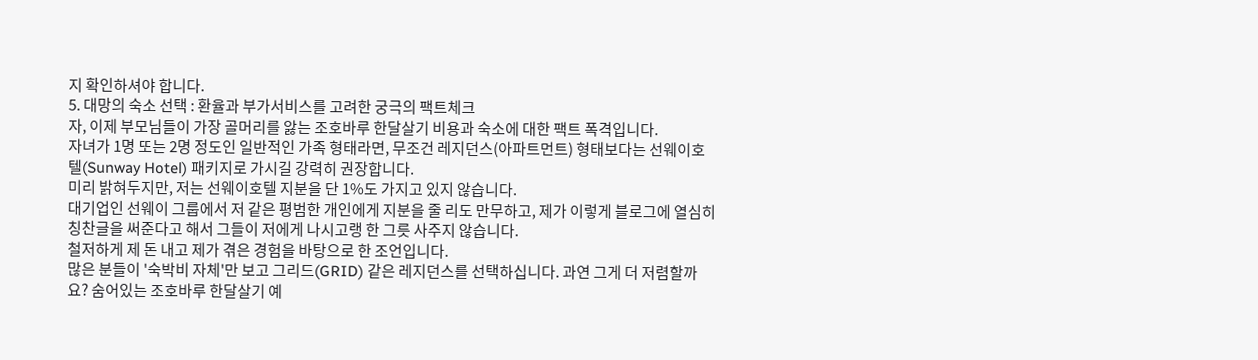지 확인하셔야 합니다.
5. 대망의 숙소 선택 : 환율과 부가서비스를 고려한 궁극의 팩트체크
자, 이제 부모님들이 가장 골머리를 앓는 조호바루 한달살기 비용과 숙소에 대한 팩트 폭격입니다.
자녀가 1명 또는 2명 정도인 일반적인 가족 형태라면, 무조건 레지던스(아파트먼트) 형태보다는 선웨이호텔(Sunway Hotel) 패키지로 가시길 강력히 권장합니다.
미리 밝혀두지만, 저는 선웨이호텔 지분을 단 1%도 가지고 있지 않습니다.
대기업인 선웨이 그룹에서 저 같은 평범한 개인에게 지분을 줄 리도 만무하고, 제가 이렇게 블로그에 열심히 칭찬글을 써준다고 해서 그들이 저에게 나시고랭 한 그릇 사주지 않습니다.
철저하게 제 돈 내고 제가 겪은 경험을 바탕으로 한 조언입니다.
많은 분들이 '숙박비 자체'만 보고 그리드(GRID) 같은 레지던스를 선택하십니다. 과연 그게 더 저렴할까요? 숨어있는 조호바루 한달살기 예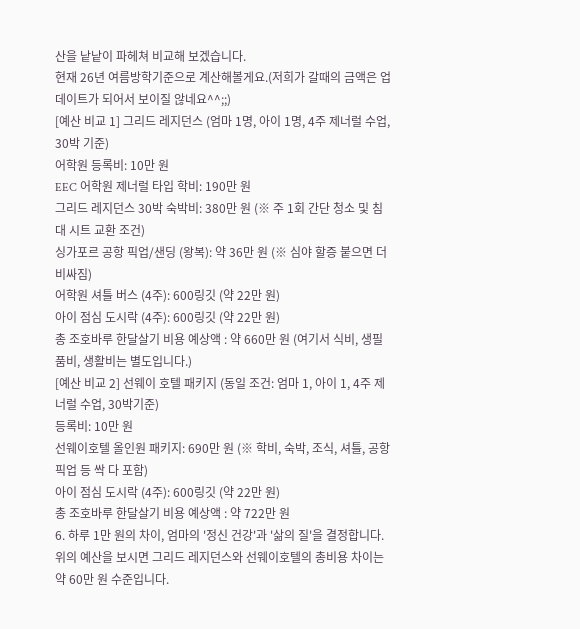산을 낱낱이 파헤쳐 비교해 보겠습니다.
현재 26년 여름방학기준으로 계산해볼게요.(저희가 갈때의 금액은 업데이트가 되어서 보이질 않네요^^;;)
[예산 비교 1] 그리드 레지던스 (엄마 1명, 아이 1명, 4주 제너럴 수업, 30박 기준)
어학원 등록비: 10만 원
EEC 어학원 제너럴 타입 학비: 190만 원
그리드 레지던스 30박 숙박비: 380만 원 (※ 주 1회 간단 청소 및 침대 시트 교환 조건)
싱가포르 공항 픽업/샌딩 (왕복): 약 36만 원 (※ 심야 할증 붙으면 더 비싸짐)
어학원 셔틀 버스 (4주): 600링깃 (약 22만 원)
아이 점심 도시락 (4주): 600링깃 (약 22만 원)
총 조호바루 한달살기 비용 예상액 : 약 660만 원 (여기서 식비, 생필품비, 생활비는 별도입니다.)
[예산 비교 2] 선웨이 호텔 패키지 (동일 조건: 엄마 1, 아이 1, 4주 제너럴 수업, 30박기준)
등록비: 10만 원
선웨이호텔 올인원 패키지: 690만 원 (※ 학비, 숙박, 조식, 셔틀, 공항픽업 등 싹 다 포함)
아이 점심 도시락 (4주): 600링깃 (약 22만 원)
총 조호바루 한달살기 비용 예상액 : 약 722만 원
6. 하루 1만 원의 차이, 엄마의 '정신 건강'과 '삶의 질'을 결정합니다.
위의 예산을 보시면 그리드 레지던스와 선웨이호텔의 총비용 차이는 약 60만 원 수준입니다.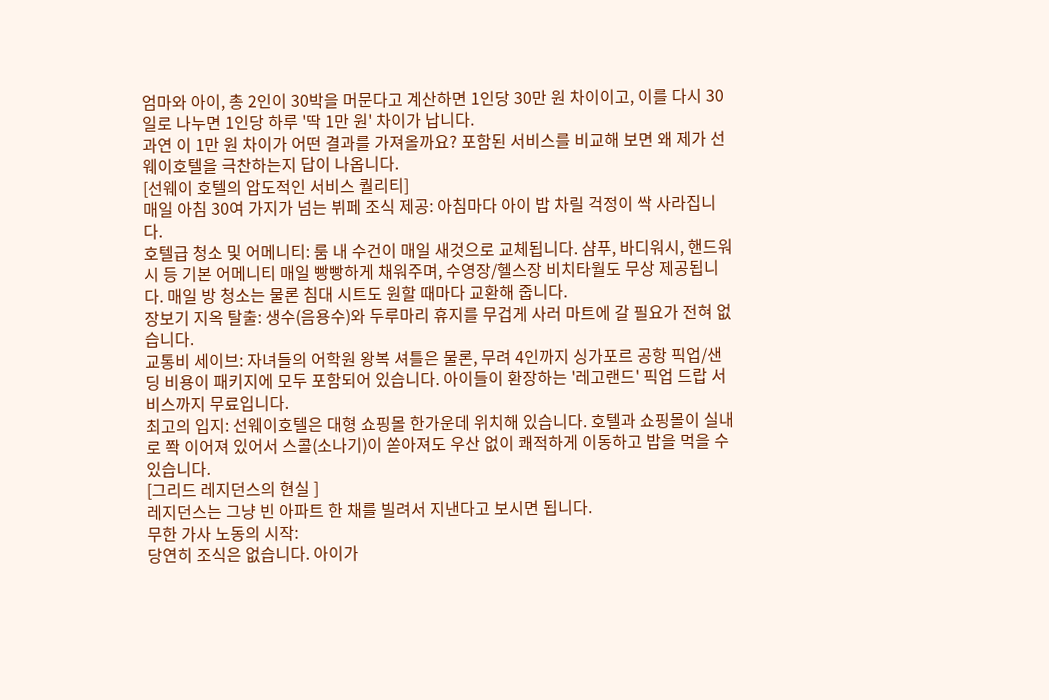엄마와 아이, 총 2인이 30박을 머문다고 계산하면 1인당 30만 원 차이이고, 이를 다시 30일로 나누면 1인당 하루 '딱 1만 원' 차이가 납니다.
과연 이 1만 원 차이가 어떤 결과를 가져올까요? 포함된 서비스를 비교해 보면 왜 제가 선웨이호텔을 극찬하는지 답이 나옵니다.
[선웨이 호텔의 압도적인 서비스 퀄리티]
매일 아침 30여 가지가 넘는 뷔페 조식 제공: 아침마다 아이 밥 차릴 걱정이 싹 사라집니다.
호텔급 청소 및 어메니티: 룸 내 수건이 매일 새것으로 교체됩니다. 샴푸, 바디워시, 핸드워시 등 기본 어메니티 매일 빵빵하게 채워주며, 수영장/헬스장 비치타월도 무상 제공됩니다. 매일 방 청소는 물론 침대 시트도 원할 때마다 교환해 줍니다.
장보기 지옥 탈출: 생수(음용수)와 두루마리 휴지를 무겁게 사러 마트에 갈 필요가 전혀 없습니다.
교통비 세이브: 자녀들의 어학원 왕복 셔틀은 물론, 무려 4인까지 싱가포르 공항 픽업/샌딩 비용이 패키지에 모두 포함되어 있습니다. 아이들이 환장하는 '레고랜드' 픽업 드랍 서비스까지 무료입니다.
최고의 입지: 선웨이호텔은 대형 쇼핑몰 한가운데 위치해 있습니다. 호텔과 쇼핑몰이 실내로 쫙 이어져 있어서 스콜(소나기)이 쏟아져도 우산 없이 쾌적하게 이동하고 밥을 먹을 수 있습니다.
[그리드 레지던스의 현실 ]
레지던스는 그냥 빈 아파트 한 채를 빌려서 지낸다고 보시면 됩니다.
무한 가사 노동의 시작:
당연히 조식은 없습니다. 아이가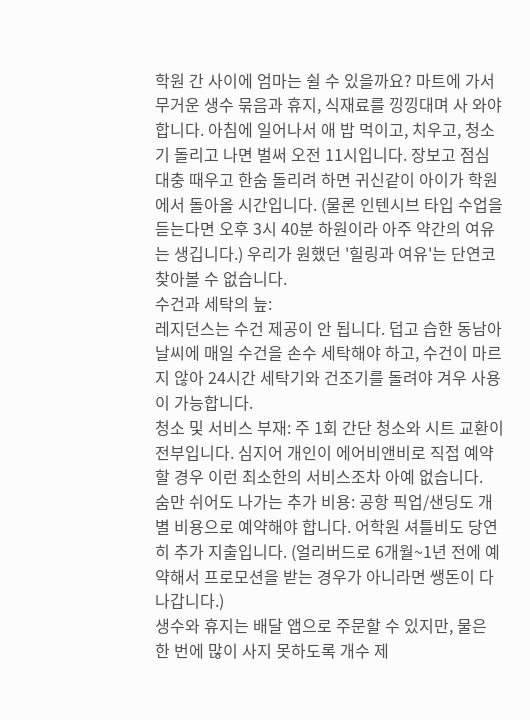학원 간 사이에 엄마는 쉴 수 있을까요? 마트에 가서 무거운 생수 묶음과 휴지, 식재료를 낑낑대며 사 와야 합니다. 아침에 일어나서 애 밥 먹이고, 치우고, 청소기 돌리고 나면 벌써 오전 11시입니다. 장보고 점심 대충 때우고 한숨 돌리려 하면 귀신같이 아이가 학원에서 돌아올 시간입니다. (물론 인텐시브 타입 수업을 듣는다면 오후 3시 40분 하원이라 아주 약간의 여유는 생깁니다.) 우리가 원했던 '힐링과 여유'는 단연코 찾아볼 수 없습니다.
수건과 세탁의 늪:
레지던스는 수건 제공이 안 됩니다. 덥고 습한 동남아 날씨에 매일 수건을 손수 세탁해야 하고, 수건이 마르지 않아 24시간 세탁기와 건조기를 돌려야 겨우 사용이 가능합니다.
청소 및 서비스 부재: 주 1회 간단 청소와 시트 교환이 전부입니다. 심지어 개인이 에어비앤비로 직접 예약할 경우 이런 최소한의 서비스조차 아예 없습니다.
숨만 쉬어도 나가는 추가 비용: 공항 픽업/샌딩도 개별 비용으로 예약해야 합니다. 어학원 셔틀비도 당연히 추가 지출입니다. (얼리버드로 6개월~1년 전에 예약해서 프로모션을 받는 경우가 아니라면 쌩돈이 다 나갑니다.)
생수와 휴지는 배달 앱으로 주문할 수 있지만, 물은 한 번에 많이 사지 못하도록 개수 제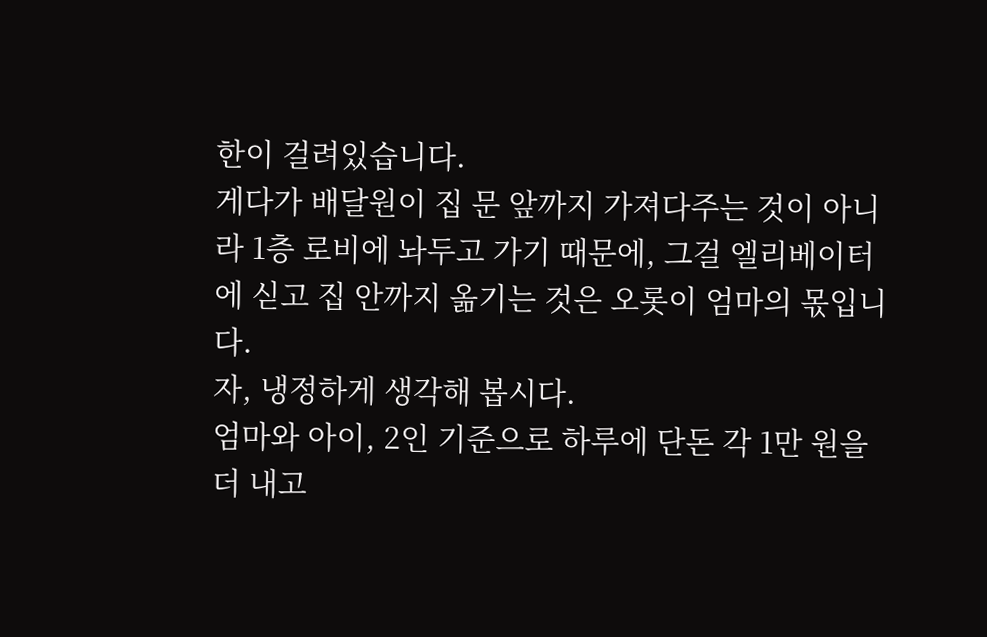한이 걸려있습니다.
게다가 배달원이 집 문 앞까지 가져다주는 것이 아니라 1층 로비에 놔두고 가기 때문에, 그걸 엘리베이터에 싣고 집 안까지 옮기는 것은 오롯이 엄마의 몫입니다.
자, 냉정하게 생각해 봅시다.
엄마와 아이, 2인 기준으로 하루에 단돈 각 1만 원을 더 내고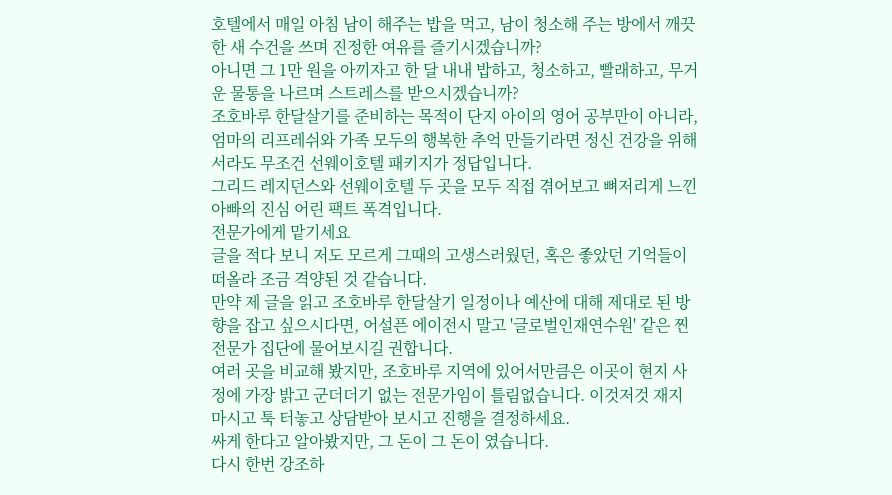호텔에서 매일 아침 남이 해주는 밥을 먹고, 남이 청소해 주는 방에서 깨끗한 새 수건을 쓰며 진정한 여유를 즐기시겠습니까?
아니면 그 1만 원을 아끼자고 한 달 내내 밥하고, 청소하고, 빨래하고, 무거운 물통을 나르며 스트레스를 받으시겠습니까?
조호바루 한달살기를 준비하는 목적이 단지 아이의 영어 공부만이 아니라, 엄마의 리프레쉬와 가족 모두의 행복한 추억 만들기라면 정신 건강을 위해서라도 무조건 선웨이호텔 패키지가 정답입니다.
그리드 레지던스와 선웨이호텔 두 곳을 모두 직접 겪어보고 뼈저리게 느낀 아빠의 진심 어린 팩트 폭격입니다.
전문가에게 맡기세요
글을 적다 보니 저도 모르게 그때의 고생스러웠던, 혹은 좋았던 기억들이 떠올라 조금 격양된 것 같습니다.
만약 제 글을 읽고 조호바루 한달살기 일정이나 예산에 대해 제대로 된 방향을 잡고 싶으시다면, 어설픈 에이전시 말고 '글로벌인재연수원' 같은 찐 전문가 집단에 물어보시길 권합니다.
여러 곳을 비교해 봤지만, 조호바루 지역에 있어서만큼은 이곳이 현지 사정에 가장 밝고 군더더기 없는 전문가임이 틀림없습니다. 이것저것 재지 마시고 툭 터놓고 상담받아 보시고 진행을 결정하세요.
싸게 한다고 알아봤지만, 그 돈이 그 돈이 였습니다.
다시 한번 강조하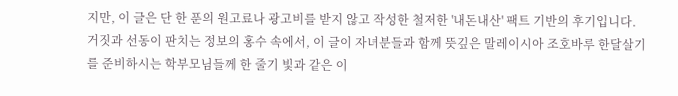지만, 이 글은 단 한 푼의 원고료나 광고비를 받지 않고 작성한 철저한 '내돈내산' 팩트 기반의 후기입니다.
거짓과 선동이 판치는 정보의 홍수 속에서, 이 글이 자녀분들과 함께 뜻깊은 말레이시아 조호바루 한달살기를 준비하시는 학부모님들께 한 줄기 빛과 같은 이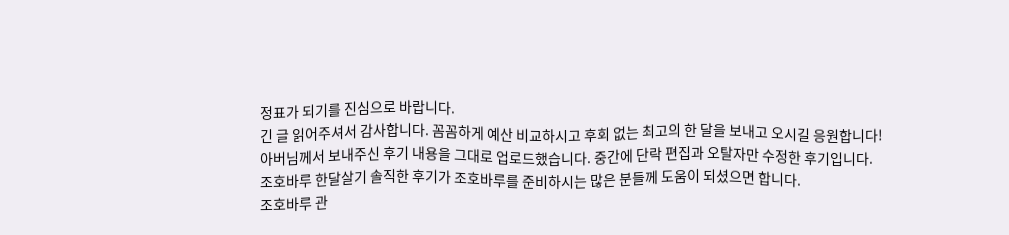정표가 되기를 진심으로 바랍니다.
긴 글 읽어주셔서 감사합니다. 꼼꼼하게 예산 비교하시고 후회 없는 최고의 한 달을 보내고 오시길 응원합니다!
아버님께서 보내주신 후기 내용을 그대로 업로드했습니다. 중간에 단락 편집과 오탈자만 수정한 후기입니다.
조호바루 한달살기 솔직한 후기가 조호바루를 준비하시는 많은 분들께 도움이 되셨으면 합니다.
조호바루 관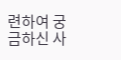련하여 궁금하신 사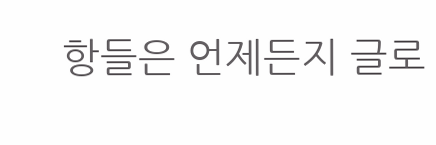항들은 언제든지 글로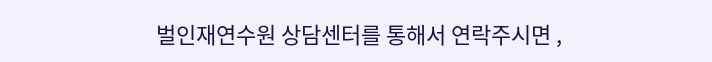벌인재연수원 상담센터를 통해서 연락주시면 ,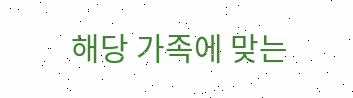해당 가족에 맞는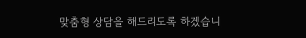맞춤형 상담을 해드리도록 하겠습니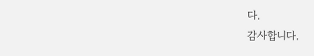다.
감사합니다.